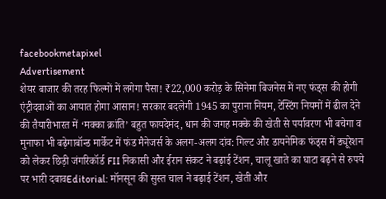facebookmetapixel
Advertisement
शेयर बाजार की तरह फिल्मों में लगेगा पैसा! ₹22,000 करोड़ के सिनेमा बिजनेस में नए फंड्स की होगी एंट्रीदवाओं का आयात होगा आसान! सरकार बदलेगी 1945 का पुराना नियम, टेस्टिंग नियमों में ढील देने की तैयारीभारत में ‘मक्का क्रांति’ बहुत फायदेमंद, धान की जगह मक्के की खेती से पर्यावरण भी बचेगा व मुनाफा भी बढ़ेगाबॉन्ड मार्केट में फंड मैनेजर्स के अलग-अलग दांव: गिल्ट और डायनेमिक फंड्स में ड्यूरेशन को लेकर छिड़ी जंगरिकॉर्ड FII निकासी और ईरान संकट ने बढ़ाई टेंशन, चालू खाते का घाटा बढ़ने से रुपये पर भारी दबावEditorial: मॉनसून की सुस्त चाल ने बढ़ाई टेंशन, खेती और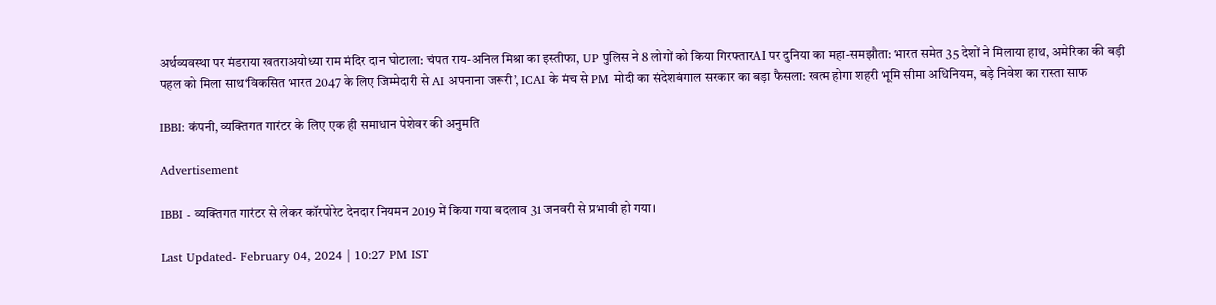अर्थव्यवस्था पर मंडराया खतराअयोध्या राम मंदिर दान घोटाला: चंपत राय-अनिल मिश्रा का इस्तीफा, UP पुलिस ने 8 लोगों को किया गिरफ्तारAI पर दुनिया का महा-समझौता: भारत समेत 35 देशों ने मिलाया हाथ, अमेरिका की बड़ी पहल को मिला साथ‘विकसित भारत 2047 के लिए जिम्मेदारी से AI अपनाना जरूरी’, ICAI के मंच से PM मोदी का संदेशबंगाल सरकार का बड़ा फैसला: खत्म होगा शहरी भूमि सीमा अधिनियम, बड़े निवेश का रास्ता साफ

IBBI: कंपनी, व्यक्तिगत गारंटर के लिए एक ही समाधान पेशेवर की अनुमति

Advertisement

IBBI - व्यक्तिगत गारंटर से लेकर कॉरपोरेट देनदार नियमन 2019 में किया गया बदलाव 31 जनवरी से प्रभावी हो गया।

Last Updated- February 04, 2024 | 10:27 PM IST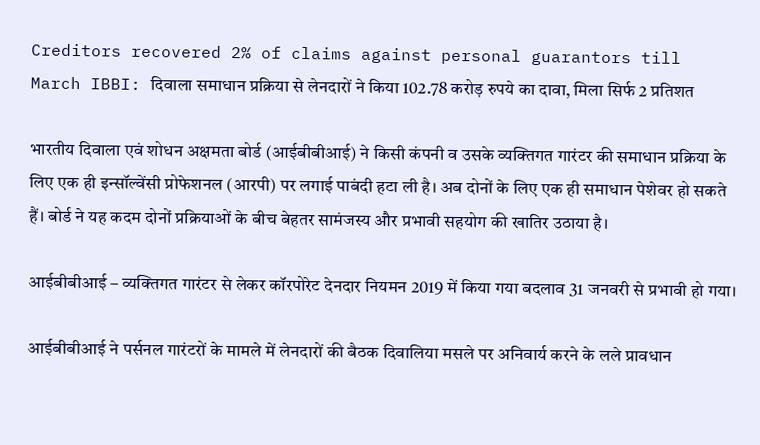Creditors recovered 2% of claims against personal guarantors till March IBBI: दिवाला समाधान प्रक्रिया से लेनदारों ने किया 102.78 करोड़ रुपये का दावा, मिला सिर्फ 2 प्रतिशत

भारतीय दिवाला एवं शोधन अक्षमता बोर्ड (आईबीबीआई) ने किसी कंपनी व उसके व्यक्तिगत गारंटर की समाधान प्रक्रिया के लिए एक ही इन्सॉल्वेंसी प्रोफेशनल (आरपी) पर लगाई पाबंदी हटा ली है। अब दोनों के लिए एक ही समाधान पेशेवर हो सकते हैं। बोर्ड ने यह कदम दोनों प्रक्रियाओं के बीच बेहतर सामंजस्य और प्रभावी सहयोग की खातिर उठाया है।

आईबीबीआई – व्यक्तिगत गारंटर से लेकर कॉरपोरेट देनदार नियमन 2019 में किया गया बदलाव 31 जनवरी से प्रभावी हो गया।

आईबीबीआई ने पर्सनल गारंटरों के मामले में लेनदारों की बैठक दिवालिया मसले पर अनिवार्य करने के लले प्रावधान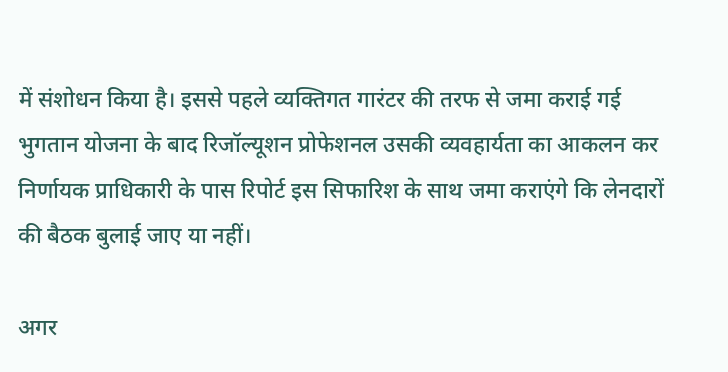में संशोधन किया है। इससे पहले व्यक्तिगत गारंटर की तरफ से जमा कराई गई भुगतान योजना के बाद रिजॉल्यूशन प्रोफेशनल उसकी व्यवहार्यता का आकलन कर निर्णायक प्राधिकारी के पास रिपोर्ट इस सिफारिश के साथ जमा कराएंगे कि लेनदारों की बैठक बुलाई जाए या नहीं।

अगर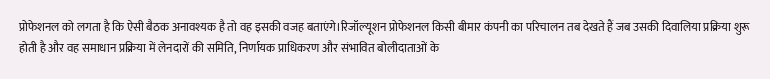प्रोफेशनल को लगता है कि ऐसी बैठक अनावश्यक है तो वह इसकी वजह बताएंगे।रिजॉल्यूशन प्रोफेशनल किसी बीमार कंपनी का परिचालन तब देखते हैं जब उसकी दिवालिया प्रक्रिया शुरू होती है और वह समाधान प्रक्रिया में लेनदारों की समिति, निर्णायक प्राधिकरण और संभावित बोलीदाताओं के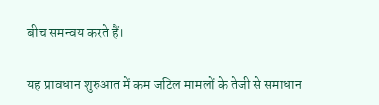बीच समन्वय करते हैं।

यह प्रावधान शुरुआत में कम जटिल मामलों के तेजी से समाधान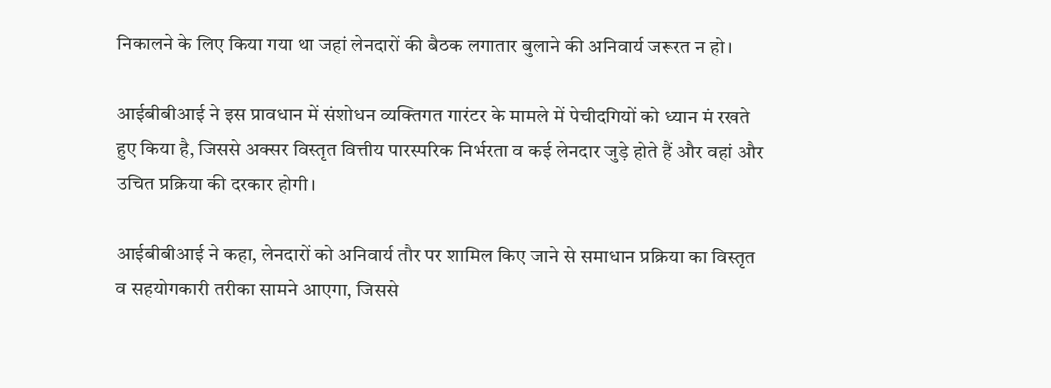निकालने के लिए किया गया था जहां लेनदारों की बैठक लगातार बुलाने की अनिवार्य जरूरत न हो।

आईबीबीआई ने इस प्रावधान में संशोधन व्यक्तिगत गारंटर के मामले में पेचीदगियों को ध्यान मं रखते हुए किया है, जिससे अक्सर विस्तृत वित्तीय पारस्परिक निर्भरता व कई लेनदार जुड़े होते हैं और वहां और उचित प्रक्रिया की दरकार होगी।

आईबीबीआई ने कहा, लेनदारों को अनिवार्य तौर पर शामिल किए जाने से समाधान प्रक्रिया का विस्तृत व सहयोगकारी तरीका सामने आएगा, जिससे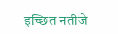इच्छित नतीजे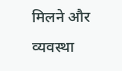मिलने और व्यवस्था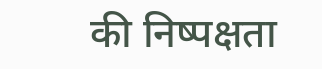की निष्पक्षता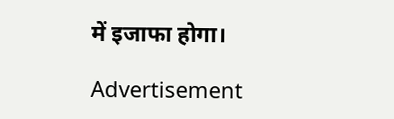में इजाफा होगा।

Advertisement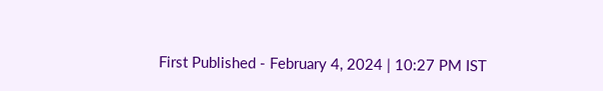First Published - February 4, 2024 | 10:27 PM IST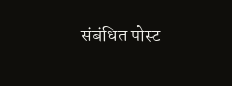संबंधित पोस्ट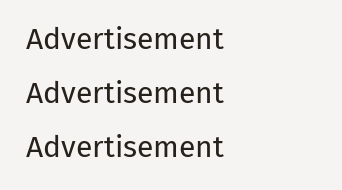Advertisement
Advertisement
Advertisement